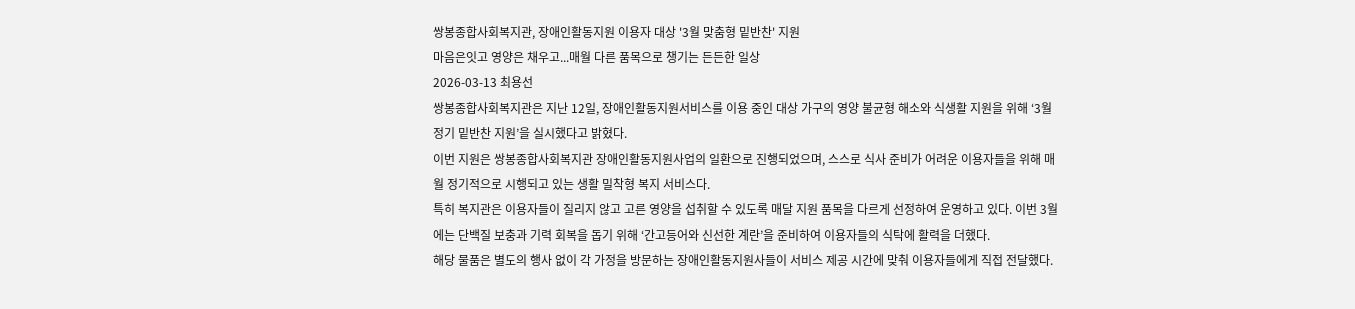쌍봉종합사회복지관, 장애인활동지원 이용자 대상 '3월 맞춤형 밑반찬' 지원
마음은잇고 영양은 채우고...매월 다른 품목으로 챙기는 든든한 일상
2026-03-13 최용선
쌍봉종합사회복지관은 지난 12일, 장애인활동지원서비스를 이용 중인 대상 가구의 영양 불균형 해소와 식생활 지원을 위해 ‘3월 정기 밑반찬 지원’을 실시했다고 밝혔다.
이번 지원은 쌍봉종합사회복지관 장애인활동지원사업의 일환으로 진행되었으며, 스스로 식사 준비가 어려운 이용자들을 위해 매월 정기적으로 시행되고 있는 생활 밀착형 복지 서비스다.
특히 복지관은 이용자들이 질리지 않고 고른 영양을 섭취할 수 있도록 매달 지원 품목을 다르게 선정하여 운영하고 있다. 이번 3월에는 단백질 보충과 기력 회복을 돕기 위해 ‘간고등어와 신선한 계란’을 준비하여 이용자들의 식탁에 활력을 더했다.
해당 물품은 별도의 행사 없이 각 가정을 방문하는 장애인활동지원사들이 서비스 제공 시간에 맞춰 이용자들에게 직접 전달했다.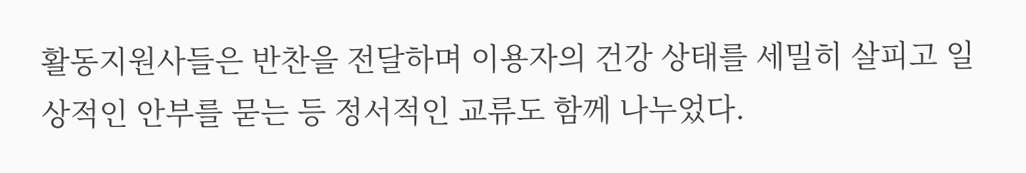활동지원사들은 반찬을 전달하며 이용자의 건강 상태를 세밀히 살피고 일상적인 안부를 묻는 등 정서적인 교류도 함께 나누었다.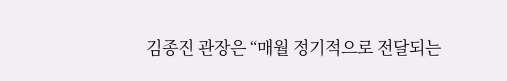김종진 관장은 “매월 정기적으로 전달되는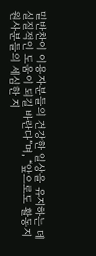밑반찬이 이용자분들의 건강한 일상을 유지하는 데 실질적인 도움이 되길 바란다”며, “앞으로도 활동지원사분들의 세심한 지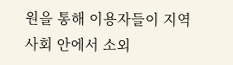원을 통해 이용자들이 지역사회 안에서 소외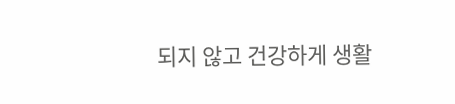되지 않고 건강하게 생활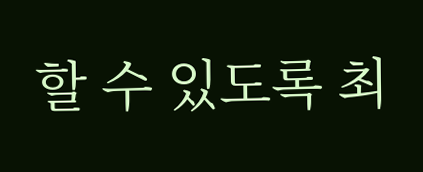할 수 있도록 최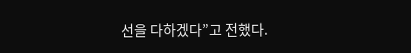선을 다하겠다”고 전했다.